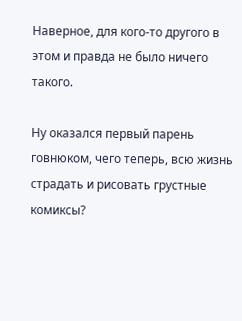Наверное, для кого-то другого в этом и правда не было ничего такого.

Ну оказался первый парень говнюком, чего теперь, всю жизнь страдать и рисовать грустные комиксы?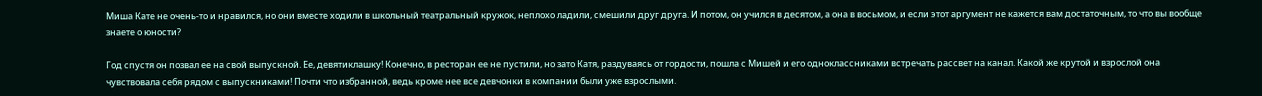Миша Кате не очень-то и нравился, но они вместе ходили в школьный театральный кружок, неплохо ладили, смешили друг друга. И потом, он учился в десятом, а она в восьмом, и если этот аргумент не кажется вам достаточным, то что вы вообще знаете о юности?

Год спустя он позвал ее на свой выпускной. Ее, девятиклашку! Конечно, в ресторан ее не пустили, но зато Катя, раздуваясь от гордости, пошла с Мишей и его одноклассниками встречать рассвет на канал. Какой же крутой и взрослой она чувствовала себя рядом с выпускниками! Почти что избранной, ведь кроме нее все девчонки в компании были уже взрослыми.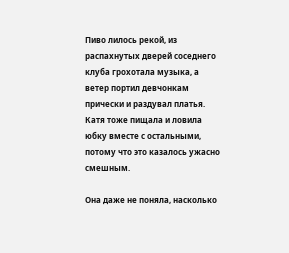Пиво лилось рекой, из распахнутых дверей соседнего клуба грохотала музыка, а ветер портил девчонкам прически и раздувал платья. Катя тоже пищала и ловила юбку вместе с остальными, потому что это казалось ужасно смешным.

Она даже не поняла, насколько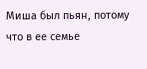Миша был пьян, потому что в ее семье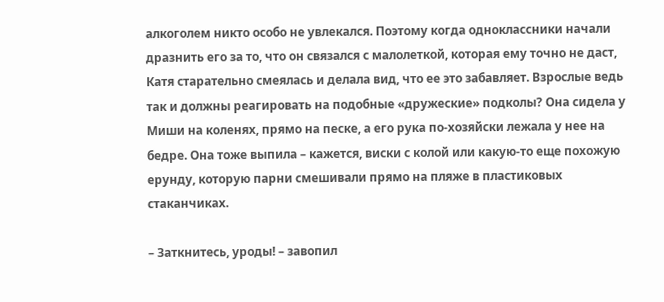алкоголем никто особо не увлекался. Поэтому когда одноклассники начали дразнить его за то, что он связался с малолеткой, которая ему точно не даст, Катя старательно смеялась и делала вид, что ее это забавляет. Взрослые ведь так и должны реагировать на подобные «дружеские» подколы? Она сидела у Миши на коленях, прямо на песке, а его рука по-хозяйски лежала у нее на бедре. Она тоже выпила – кажется, виски с колой или какую-то еще похожую ерунду, которую парни смешивали прямо на пляже в пластиковых стаканчиках.

– Заткнитесь, уроды! – завопил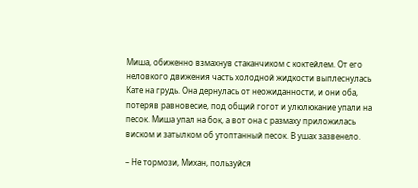Миша, обиженно взмахнув стаканчиком с коктейлем. От его неловкого движения часть холодной жидкости выплеснулась Кате на грудь. Она дернулась от неожиданности, и они оба, потеряв равновесие, под общий гогот и улюлюкание упали на песок. Миша упал на бок, а вот она с размаху приложилась виском и затылком об утоптанный песок. В ушах зазвенело.

– Не тормози, Михан, пользуйся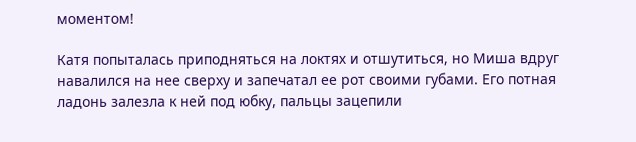моментом!

Катя попыталась приподняться на локтях и отшутиться, но Миша вдруг навалился на нее сверху и запечатал ее рот своими губами. Его потная ладонь залезла к ней под юбку, пальцы зацепили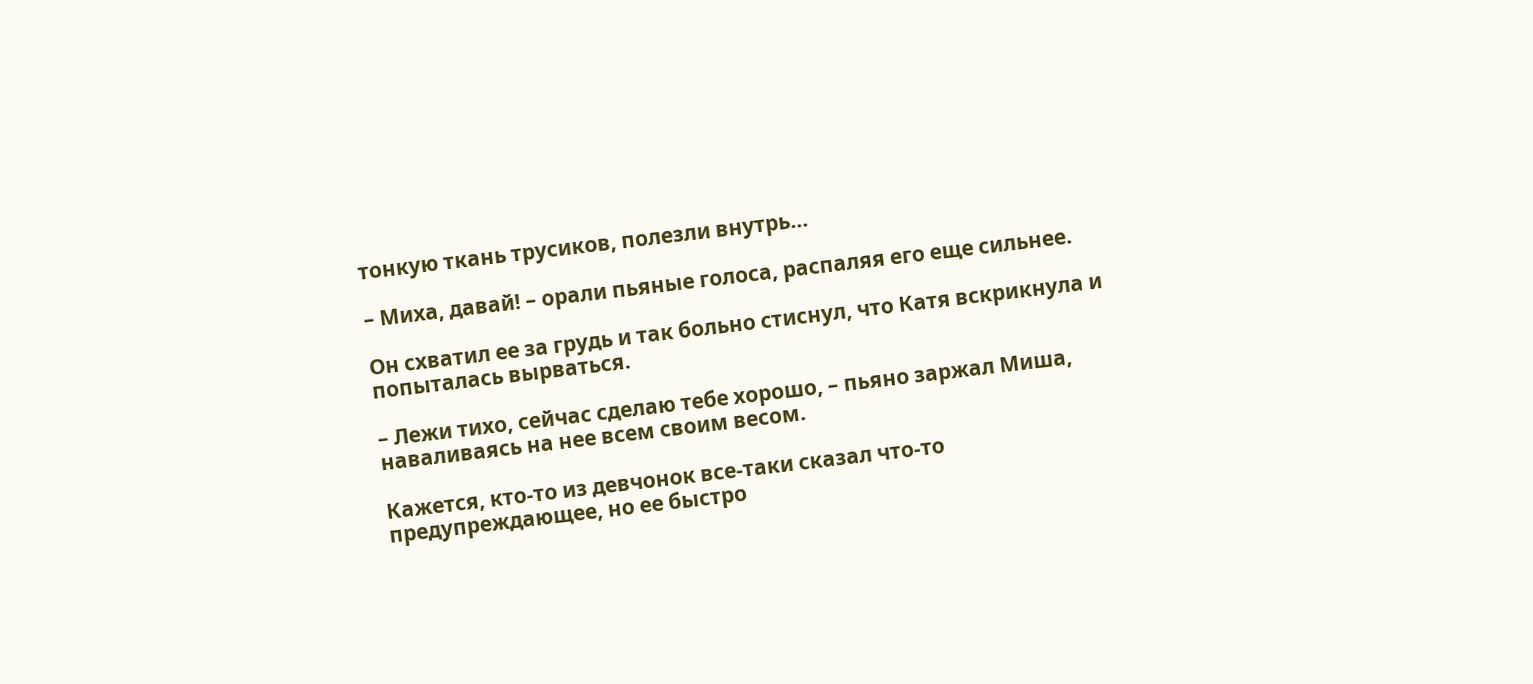тонкую ткань трусиков, полезли внутрь…

– Миха, давай! – орали пьяные голоса, распаляя его еще сильнее.

Он схватил ее за грудь и так больно стиснул, что Катя вскрикнула и попыталась вырваться.

– Лежи тихо, сейчас сделаю тебе хорошо, – пьяно заржал Миша, наваливаясь на нее всем своим весом.

Кажется, кто-то из девчонок все-таки сказал что-то предупреждающее, но ее быстро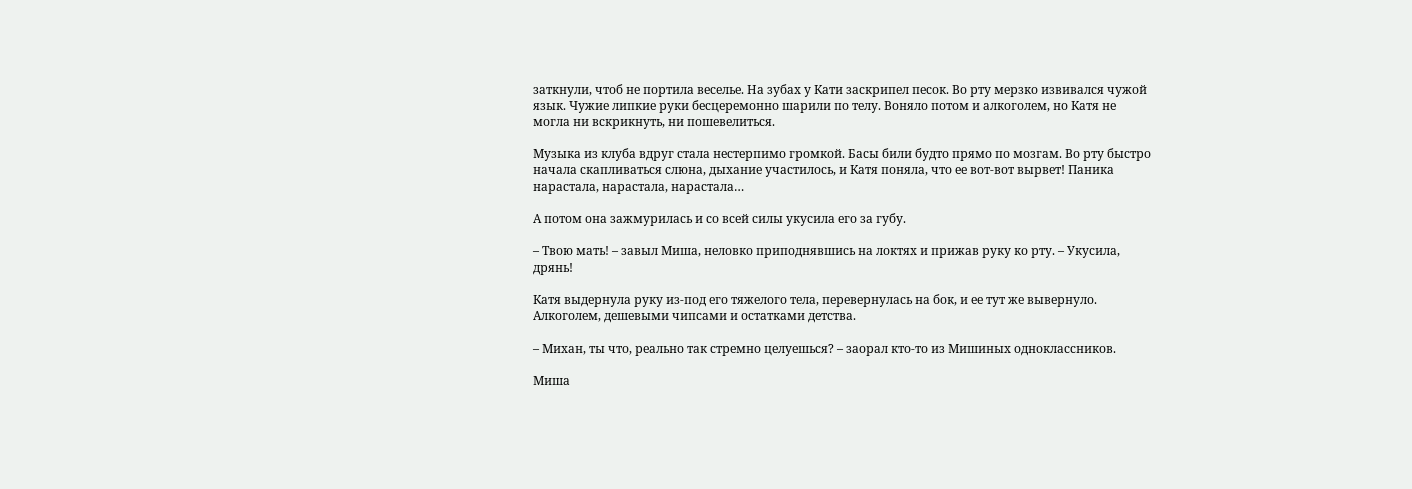заткнули, чтоб не портила веселье. На зубах у Кати заскрипел песок. Во рту мерзко извивался чужой язык. Чужие липкие руки бесцеремонно шарили по телу. Воняло потом и алкоголем, но Катя не могла ни вскрикнуть, ни пошевелиться.

Музыка из клуба вдруг стала нестерпимо громкой. Басы били будто прямо по мозгам. Во рту быстро начала скапливаться слюна, дыхание участилось, и Катя поняла, что ее вот-вот вырвет! Паника нарастала, нарастала, нарастала…

А потом она зажмурилась и со всей силы укусила его за губу.

– Твою мать! – завыл Миша, неловко приподнявшись на локтях и прижав руку ко рту. – Укусила, дрянь!

Катя выдернула руку из-под его тяжелого тела, перевернулась на бок, и ее тут же вывернуло. Алкоголем, дешевыми чипсами и остатками детства.

– Михан, ты что, реально так стремно целуешься? – заорал кто-то из Мишиных одноклассников.

Миша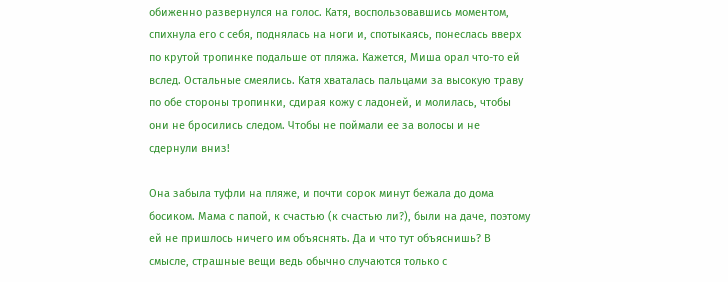обиженно развернулся на голос. Катя, воспользовавшись моментом, спихнула его с себя, поднялась на ноги и, спотыкаясь, понеслась вверх по крутой тропинке подальше от пляжа. Кажется, Миша орал что-то ей вслед. Остальные смеялись. Катя хваталась пальцами за высокую траву по обе стороны тропинки, сдирая кожу с ладоней, и молилась, чтобы они не бросились следом. Чтобы не поймали ее за волосы и не сдернули вниз!

Она забыла туфли на пляже, и почти сорок минут бежала до дома босиком. Мама с папой, к счастью (к счастью ли?), были на даче, поэтому ей не пришлось ничего им объяснять. Да и что тут объяснишь? В смысле, страшные вещи ведь обычно случаются только с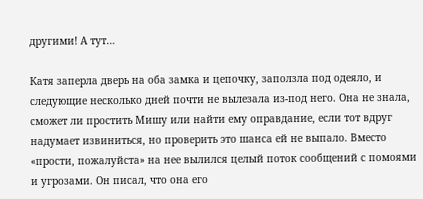другими! А тут…

Катя заперла дверь на оба замка и цепочку, заползла под одеяло, и следующие несколько дней почти не вылезала из-под него. Она не знала, сможет ли простить Мишу или найти ему оправдание, если тот вдруг надумает извиниться, но проверить это шанса ей не выпало. Вместо «прости, пожалуйста» на нее вылился целый поток сообщений с помоями и угрозами. Он писал, что она его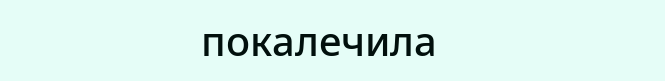покалечила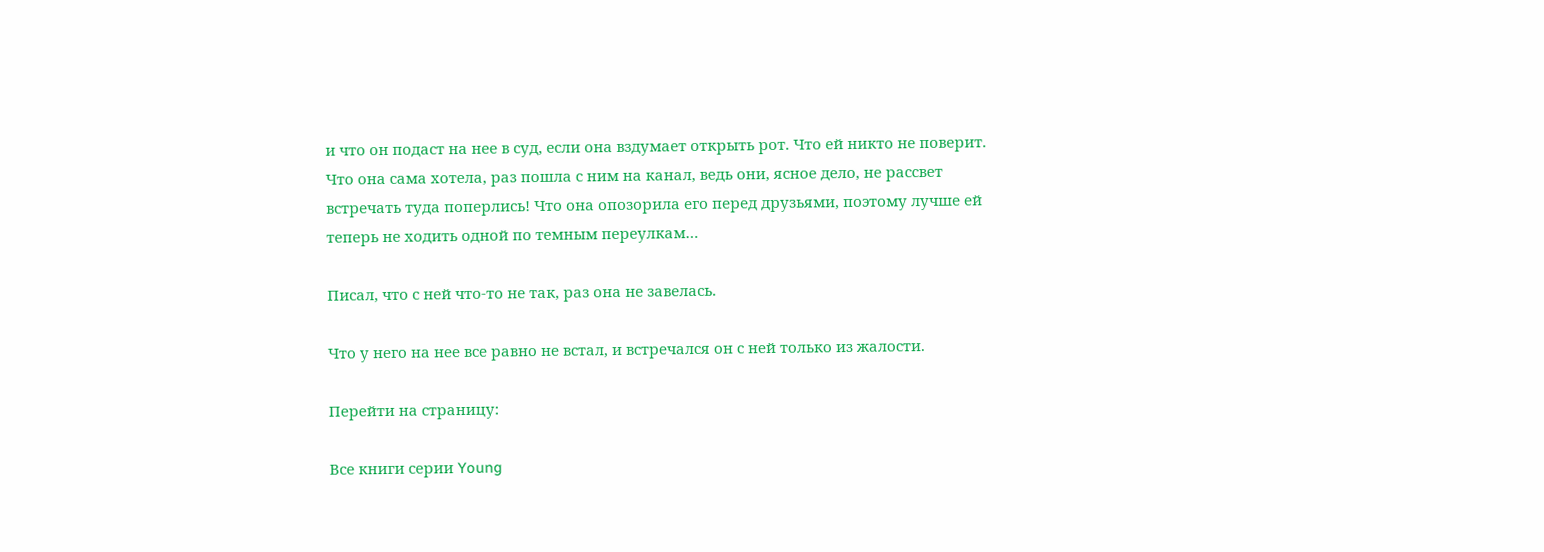и что он подаст на нее в суд, если она вздумает открыть рот. Что ей никто не поверит. Что она сама хотела, раз пошла с ним на канал, ведь они, ясное дело, не рассвет встречать туда поперлись! Что она опозорила его перед друзьями, поэтому лучше ей теперь не ходить одной по темным переулкам…

Писал, что с ней что-то не так, раз она не завелась.

Что у него на нее все равно не встал, и встречался он с ней только из жалости.

Перейти на страницу:

Все книги серии Young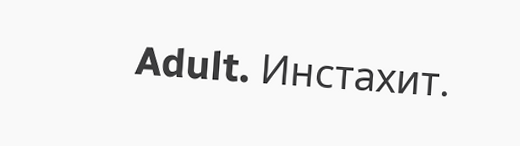Adult. Инстахит.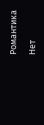Романтика

Нет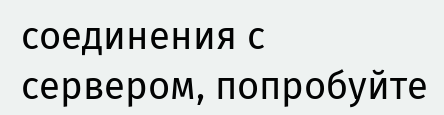соединения с сервером, попробуйте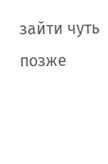зайти чуть позже